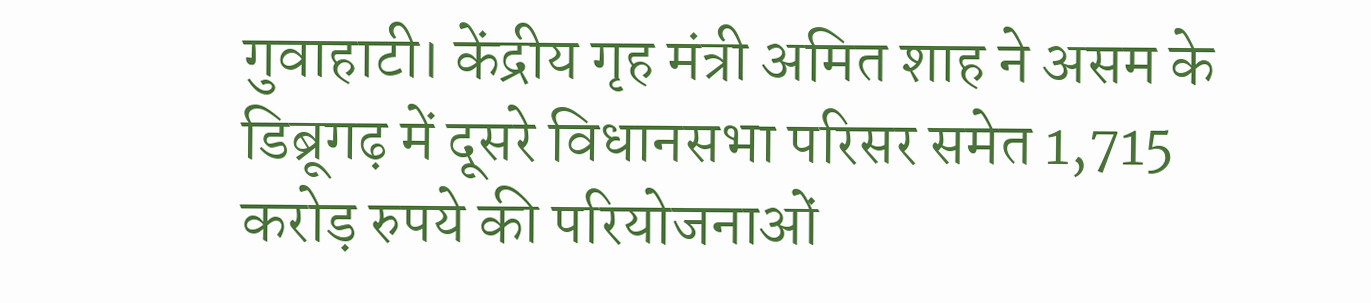गुवाहाटी। केंद्रीय गृह मंत्री अमित शाह ने असम के डिब्रूगढ़ में दूसरे विधानसभा परिसर समेत 1,715 करोड़ रुपये की परियोजनाओं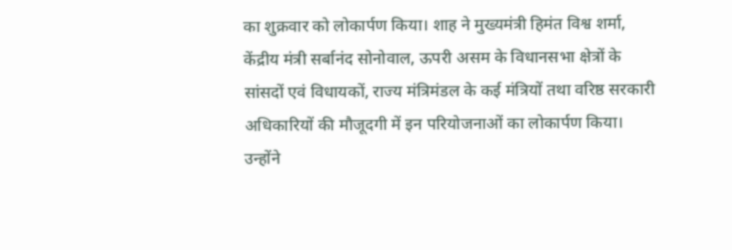का शुक्रवार को लोकार्पण किया। शाह ने मुख्यमंत्री हिमंत विश्व शर्मा, केंद्रीय मंत्री सर्बानंद सोनोवाल, ऊपरी असम के विधानसभा क्षेत्रों के सांसदों एवं विधायकों, राज्य मंत्रिमंडल के कई मंत्रियों तथा वरिष्ठ सरकारी अधिकारियों की मौजूदगी में इन परियोजनाओं का लोकार्पण किया।
उन्होंने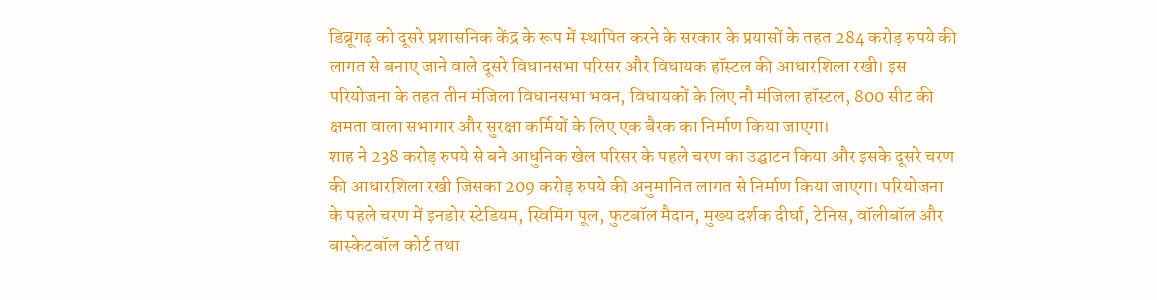डिब्रूगढ़ को दूसरे प्रशासनिक केंद्र के रूप में स्थापित करने के सरकार के प्रयासों के तहत 284 करोड़ रुपये की लागत से बनाए जाने वाले दूसरे विधानसभा परिसर और विधायक हॉस्टल की आधारशिला रखी। इस परियोजना के तहत तीन मंजिला विधानसभा भवन, विधायकों के लिए नौ मंजिला हॉस्टल, 800 सीट की क्षमता वाला सभागार और सुरक्षा कर्मियों के लिए एक बैरक का निर्माण किया जाएगा।
शाह ने 238 करोड़ रुपये से बने आधुनिक खेल परिसर के पहले चरण का उद्घाटन किया और इसके दूसरे चरण की आधारशिला रखी जिसका 209 करोड़ रुपये की अनुमानित लागत से निर्माण किया जाएगा। परियोजना के पहले चरण में इनडोर स्टेडियम, स्विमिंग पूल, फुटबॉल मैदान, मुख्य दर्शक दीर्घा, टेनिस, वॉलीबॉल और बास्केटबॉल कोर्ट तथा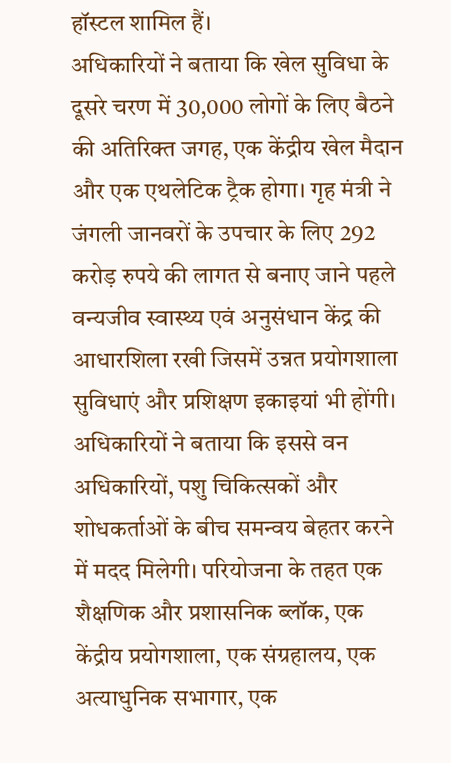हॉस्टल शामिल हैं।
अधिकारियों ने बताया कि खेल सुविधा के दूसरे चरण में 30,000 लोगों के लिए बैठने की अतिरिक्त जगह, एक केंद्रीय खेल मैदान और एक एथलेटिक ट्रैक होगा। गृह मंत्री ने जंगली जानवरों के उपचार के लिए 292 करोड़ रुपये की लागत से बनाए जाने पहले वन्यजीव स्वास्थ्य एवं अनुसंधान केंद्र की आधारशिला रखी जिसमें उन्नत प्रयोगशाला सुविधाएं और प्रशिक्षण इकाइयां भी होंगी।
अधिकारियों ने बताया कि इससे वन अधिकारियों, पशु चिकित्सकों और शोधकर्ताओं के बीच समन्वय बेहतर करने में मदद मिलेगी। परियोजना के तहत एक शैक्षणिक और प्रशासनिक ब्लॉक, एक केंद्रीय प्रयोगशाला, एक संग्रहालय, एक अत्याधुनिक सभागार, एक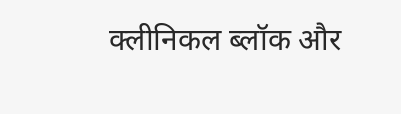क्लीनिकल ब्लॉक और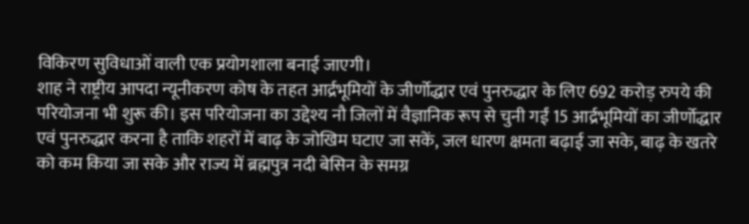विकिरण सुविधाओं वाली एक प्रयोगशाला बनाई जाएगी।
शाह ने राष्ट्रीय आपदा न्यूनीकरण कोष के तहत आर्द्रभूमियों के जीर्णोद्धार एवं पुनरुद्धार के लिए 692 करोड़ रुपये की परियोजना भी शुरू की। इस परियोजना का उद्देश्य नौ जिलों में वैज्ञानिक रूप से चुनी गईं 15 आर्द्रभूमियों का जीर्णोद्धार एवं पुनरुद्धार करना है ताकि शहरों में बाढ़ के जोखिम घटाए जा सकें, जल धारण क्षमता बढ़ाई जा सके, बाढ़ के खतरे को कम किया जा सके और राज्य में ब्रह्मपुत्र नदी बेसिन के समग्र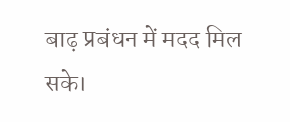बाढ़ प्रबंधन में मदद मिल सके।